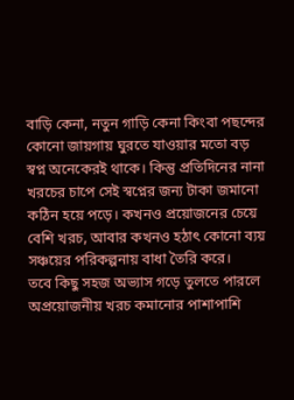বাড়ি কেনা, নতুন গাড়ি কেনা কিংবা পছন্দের কোনো জায়গায় ঘুরতে যাওয়ার মতো বড় স্বপ্ন অনেকেরই থাকে। কিন্তু প্রতিদিনের নানা খরচের চাপে সেই স্বপ্নের জন্য টাকা জমানো কঠিন হয়ে পড়ে। কখনও প্রয়োজনের চেয়ে বেশি খরচ, আবার কখনও হঠাৎ কোনো ব্যয় সঞ্চয়ের পরিকল্পনায় বাধা তৈরি করে।
তবে কিছু সহজ অভ্যাস গড়ে তুলতে পারলে অপ্রয়োজনীয় খরচ কমানোর পাশাপাশি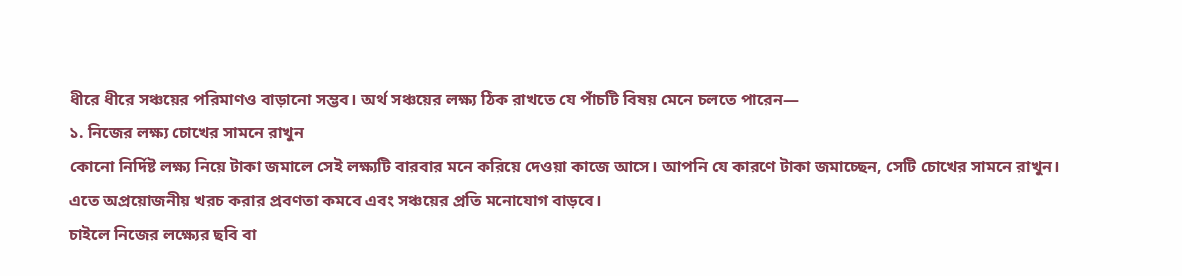ধীরে ধীরে সঞ্চয়ের পরিমাণও বাড়ানো সম্ভব। অর্থ সঞ্চয়ের লক্ষ্য ঠিক রাখতে যে পাঁচটি বিষয় মেনে চলতে পারেন—
১. নিজের লক্ষ্য চোখের সামনে রাখুন
কোনো নির্দিষ্ট লক্ষ্য নিয়ে টাকা জমালে সেই লক্ষ্যটি বারবার মনে করিয়ে দেওয়া কাজে আসে। আপনি যে কারণে টাকা জমাচ্ছেন, সেটি চোখের সামনে রাখুন। এতে অপ্রয়োজনীয় খরচ করার প্রবণতা কমবে এবং সঞ্চয়ের প্রতি মনোযোগ বাড়বে।
চাইলে নিজের লক্ষ্যের ছবি বা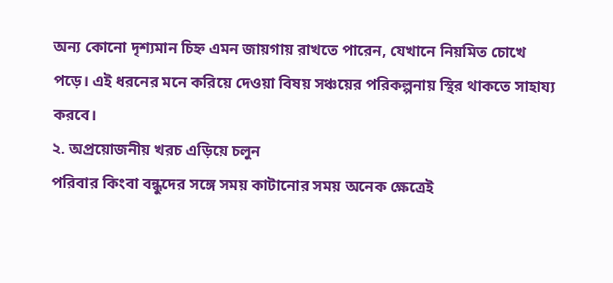অন্য কোনো দৃশ্যমান চিহ্ন এমন জায়গায় রাখতে পারেন, যেখানে নিয়মিত চোখে পড়ে। এই ধরনের মনে করিয়ে দেওয়া বিষয় সঞ্চয়ের পরিকল্পনায় স্থির থাকতে সাহায্য করবে।
২. অপ্রয়োজনীয় খরচ এড়িয়ে চলুন
পরিবার কিংবা বন্ধুদের সঙ্গে সময় কাটানোর সময় অনেক ক্ষেত্রেই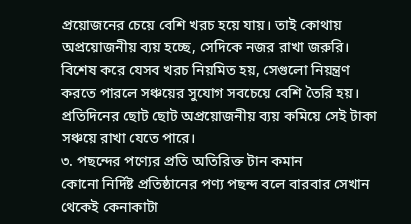প্রয়োজনের চেয়ে বেশি খরচ হয়ে যায়। তাই কোথায় অপ্রয়োজনীয় ব্যয় হচ্ছে, সেদিকে নজর রাখা জরুরি।
বিশেষ করে যেসব খরচ নিয়মিত হয়, সেগুলো নিয়ন্ত্রণ করতে পারলে সঞ্চয়ের সুযোগ সবচেয়ে বেশি তৈরি হয়। প্রতিদিনের ছোট ছোট অপ্রয়োজনীয় ব্যয় কমিয়ে সেই টাকা সঞ্চয়ে রাখা যেতে পারে।
৩. পছন্দের পণ্যের প্রতি অতিরিক্ত টান কমান
কোনো নির্দিষ্ট প্রতিষ্ঠানের পণ্য পছন্দ বলে বারবার সেখান থেকেই কেনাকাটা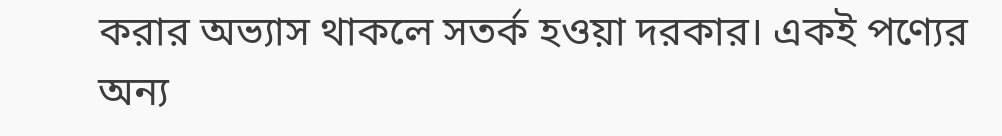করার অভ্যাস থাকলে সতর্ক হওয়া দরকার। একই পণ্যের অন্য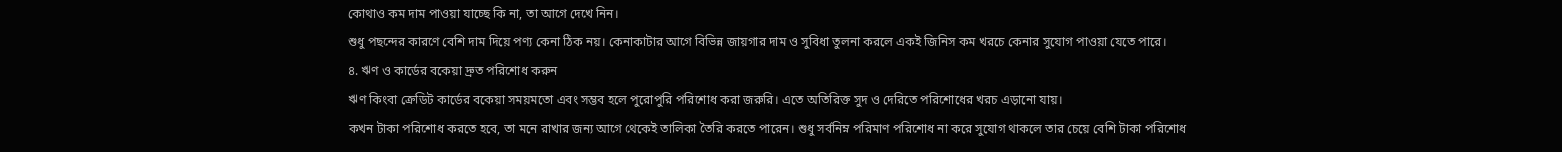কোথাও কম দাম পাওয়া যাচ্ছে কি না, তা আগে দেখে নিন।
শুধু পছন্দের কারণে বেশি দাম দিয়ে পণ্য কেনা ঠিক নয়। কেনাকাটার আগে বিভিন্ন জায়গার দাম ও সুবিধা তুলনা করলে একই জিনিস কম খরচে কেনার সুযোগ পাওয়া যেতে পারে।
৪. ঋণ ও কার্ডের বকেয়া দ্রুত পরিশোধ করুন
ঋণ কিংবা ক্রেডিট কার্ডের বকেয়া সময়মতো এবং সম্ভব হলে পুরোপুরি পরিশোধ করা জরুরি। এতে অতিরিক্ত সুদ ও দেরিতে পরিশোধের খরচ এড়ানো যায়।
কখন টাকা পরিশোধ করতে হবে, তা মনে রাখার জন্য আগে থেকেই তালিকা তৈরি করতে পারেন। শুধু সর্বনিম্ন পরিমাণ পরিশোধ না করে সুযোগ থাকলে তার চেয়ে বেশি টাকা পরিশোধ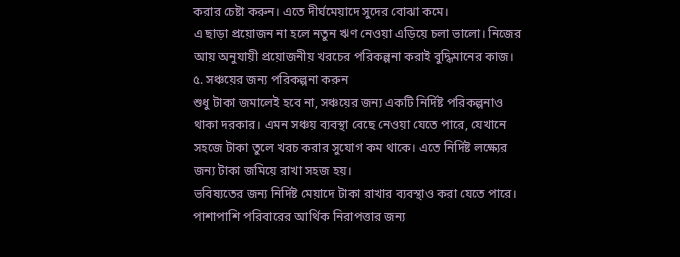করার চেষ্টা করুন। এতে দীর্ঘমেয়াদে সুদের বোঝা কমে।
এ ছাড়া প্রয়োজন না হলে নতুন ঋণ নেওয়া এড়িয়ে চলা ভালো। নিজের আয় অনুযায়ী প্রয়োজনীয় খরচের পরিকল্পনা করাই বুদ্ধিমানের কাজ।
৫. সঞ্চয়ের জন্য পরিকল্পনা করুন
শুধু টাকা জমালেই হবে না, সঞ্চয়ের জন্য একটি নির্দিষ্ট পরিকল্পনাও থাকা দরকার। এমন সঞ্চয় ব্যবস্থা বেছে নেওয়া যেতে পারে, যেখানে সহজে টাকা তুলে খরচ করার সুযোগ কম থাকে। এতে নির্দিষ্ট লক্ষ্যের জন্য টাকা জমিয়ে রাখা সহজ হয়।
ভবিষ্যতের জন্য নির্দিষ্ট মেয়াদে টাকা রাখার ব্যবস্থাও করা যেতে পারে। পাশাপাশি পরিবারের আর্থিক নিরাপত্তার জন্য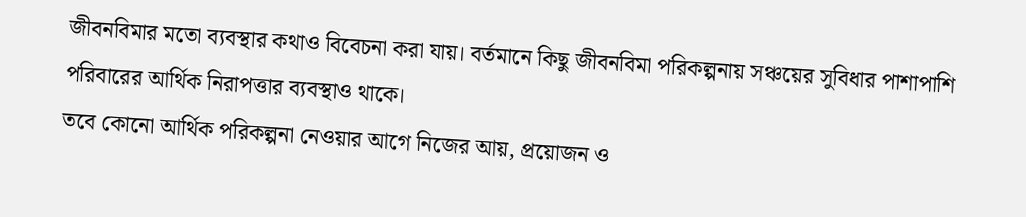জীবনবিমার মতো ব্যবস্থার কথাও বিবেচনা করা যায়। বর্তমানে কিছু জীবনবিমা পরিকল্পনায় সঞ্চয়ের সুবিধার পাশাপাশি পরিবারের আর্থিক নিরাপত্তার ব্যবস্থাও থাকে।
তবে কোনো আর্থিক পরিকল্পনা নেওয়ার আগে নিজের আয়, প্রয়োজন ও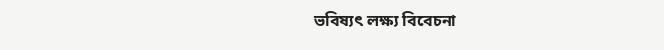ভবিষ্যৎ লক্ষ্য বিবেচনা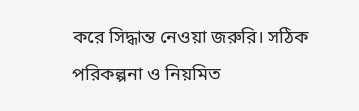করে সিদ্ধান্ত নেওয়া জরুরি। সঠিক পরিকল্পনা ও নিয়মিত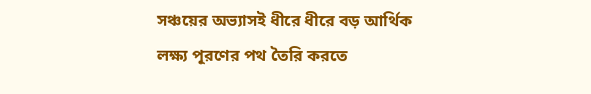সঞ্চয়ের অভ্যাসই ধীরে ধীরে বড় আর্থিক লক্ষ্য পূরণের পথ তৈরি করতে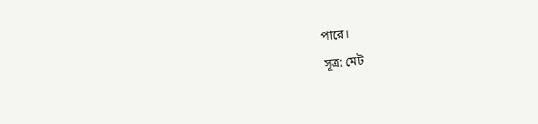পারে।
সূত্র: মেট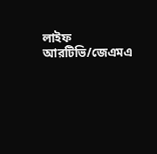লাইফ
আরটিভি/জেএমএ